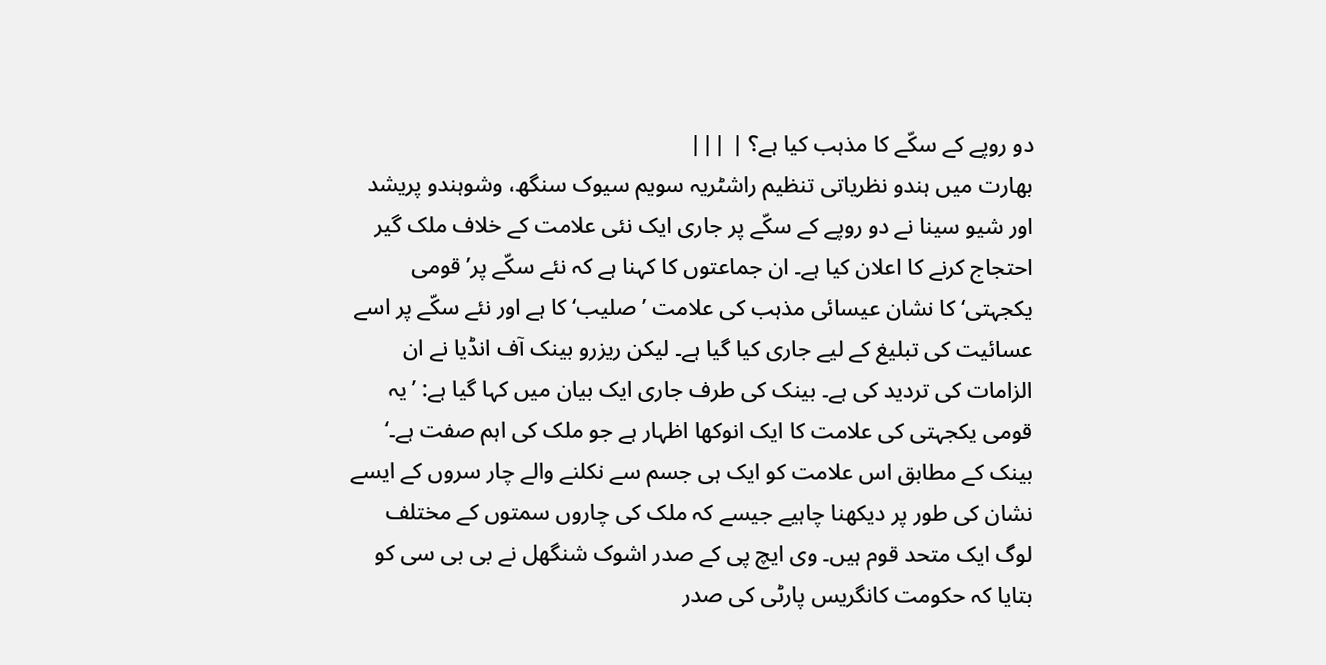دو روپے کے سکّے کا مذہب کیا ہے؟ | |||
بھارت میں ہندو نظریاتی تنظیم راشٹریہ سویم سیوک سنگھ، وشوہندو پریشد اور شیو سینا نے دو روپے کے سکّے پر جاری ایک نئی علامت کے خلاف ملک گیر احتجاج کرنے کا اعلان کیا ہے۔ ان جماعتوں کا کہنا ہے کہ نئے سکّے پر’قومی یکجہتی‘ کا نشان عیسائی مذہب کی علامت ’صلیب‘ کا ہے اور نئے سکّے پر اسے عسائیت کی تبلیغ کے لیے جاری کیا گيا ہے۔ لیکن ریزرو بینک آف انڈیا نے ان الزامات کی تردید کی ہے۔ بینک کی طرف جاری ایک بیان میں کہا گیا ہے: ’یہ قومی یکجہتی کی علامت کا ایک انوکھا اظہار ہے جو ملک کی اہم صفت ہے۔‘ بینک کے مطابق اس علامت کو ایک ہی جسم سے نکلنے والے چار سروں کے ایسے نشان کی طور پر دیکھنا چاہیے جیسے کہ ملک کی چاروں سمتوں کے مختلف لوگ ایک متحد قوم ہیں۔ وی ایچ پی کے صدر اشوک شنگھل نے بی بی سی کو بتایا کہ حکومت کانگریس پارٹی کی صدر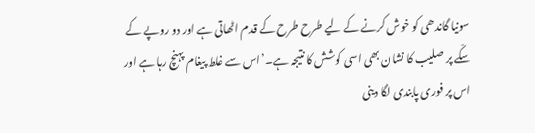سونیا گاندھی کو خوش کرنے کے لیے طرح طرح کے قدم اٹھاتی ہے اور دو روپے کے سکّے پر صلیب کا نشان بھی اسی کوشش کا نتیجہ ہے۔’اس سے غلط پیغام پہنچ رہا ہے اور اس پر فوری پابندی لگا دینی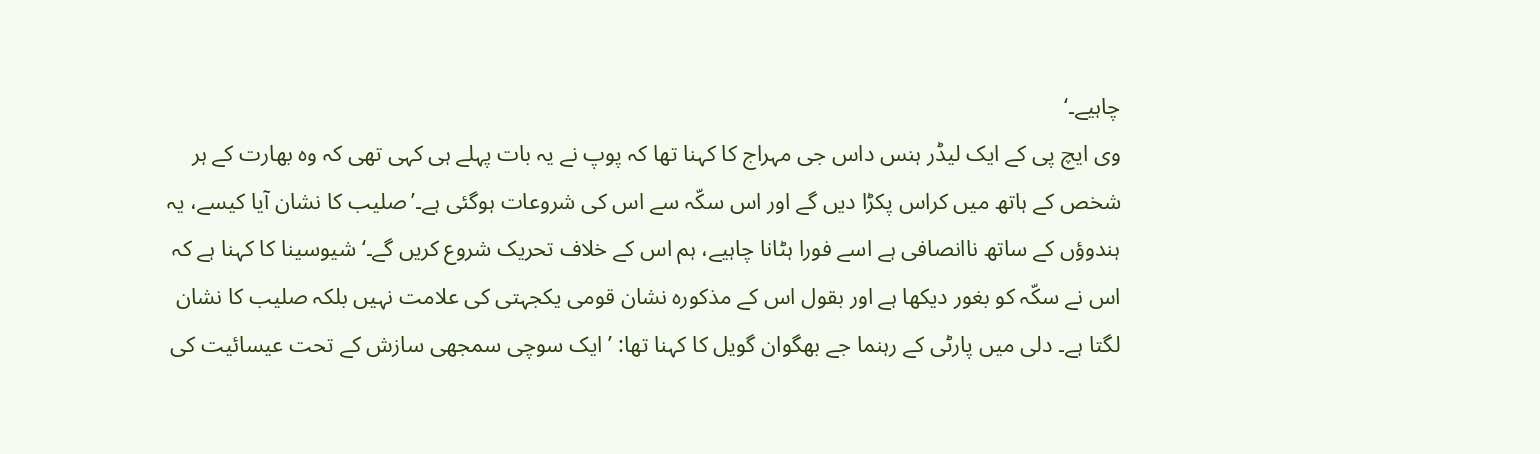چاہیے۔‘
وی ایچ پی کے ایک لیڈر ہنس داس جی مہراج کا کہنا تھا کہ پوپ نے یہ بات پہلے ہی کہی تھی کہ وہ بھارت کے ہر شخص کے ہاتھ میں کراس پکڑا دیں گے اور اس سکّہ سے اس کی شروعات ہوگئی ہے۔’صلیب کا نشان آیا کیسے، یہ ہندوؤں کے ساتھ ناانصافی ہے اسے فورا ہٹانا چاہیے، ہم اس کے خلاف تحریک شروع کریں گے۔‘ شیوسینا کا کہنا ہے کہ اس نے سکّہ کو بغور دیکھا ہے اور بقول اس کے مذکورہ نشان قومی یکجہتی کی علامت نہیں بلکہ صلیب کا نشان لگتا ہے۔ دلی میں پارٹی کے رہنما جے بھگوان گویل کا کہنا تھا: ’ ایک سوچی سمجھی سازش کے تحت عیسائیت کی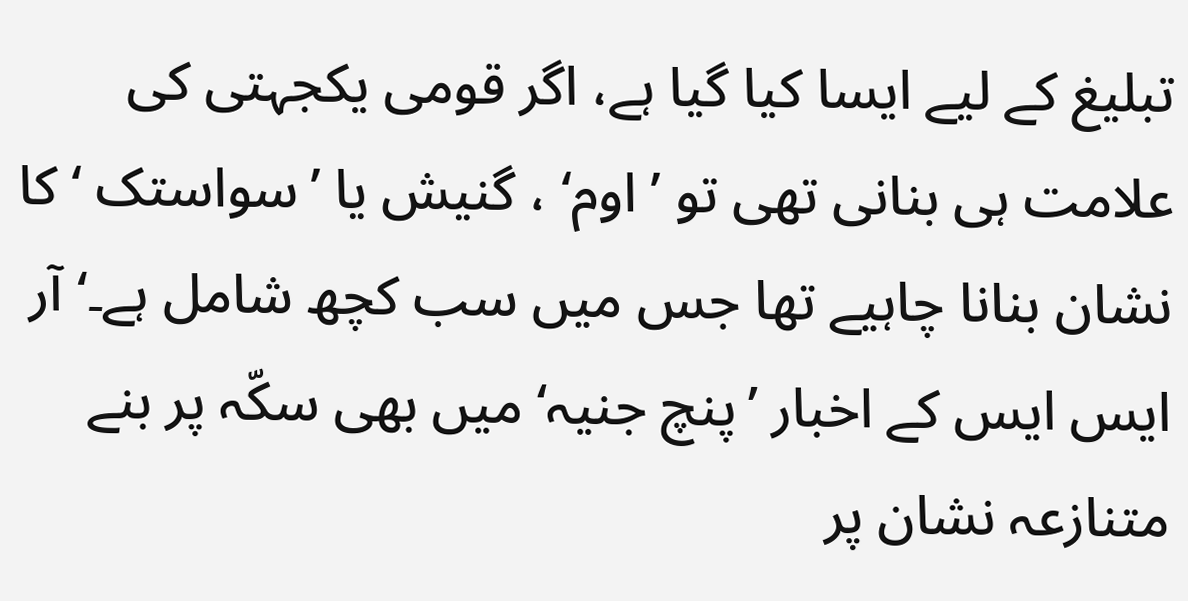تبلیغ کے لیے ایسا کیا گیا ہے، اگر قومی یکجہتی کی علامت ہی بنانی تھی تو ’ اوم‘ ، گنیش یا ’سواستک ‘ کا نشان بنانا چاہیے تھا جس میں سب کچھ شامل ہے۔‘ آر ایس ایس کے اخبار ’پنچ جنیہ‘ میں بھی سکّہ پر بنے متنازعہ نشان پر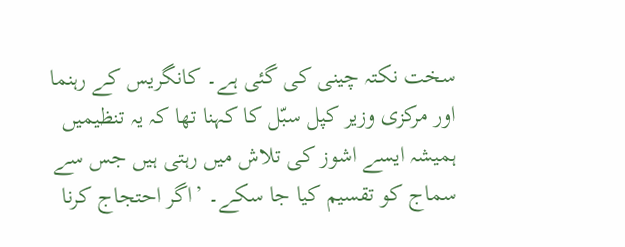سخت نکتہ چينی کی گئی ہے۔ کانگریس کے رہنما اور مرکزی وزیر کپل سبّل کا کہنا تھا کہ یہ تنظیمیں ہمیشہ ایسے اشوز کی تلاش میں رہتی ہیں جس سے سماج کو تقسیم کیا جا سکے۔ ’اگر احتجاج کرنا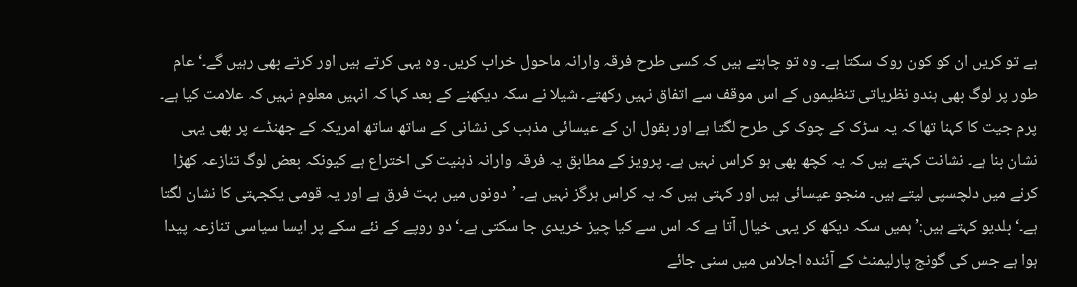ہے تو کریں ان کو کون روک سکتا ہے۔ وہ تو چاہتے ہیں کہ کسی طرح فرقہ وارانہ ماحول خراب کریں۔ وہ یہی کرتے ہیں اور کرتے بھی رہیں گے۔‘ عام طور پر لوگ بھی ہندو نظریاتی تنظیموں کے اس موقف سے اتفاق نہیں رکھتے۔ شیلا نے سکہ دیکھنے کے بعد کہا کہ انہیں معلوم نہیں کہ علامت کیا ہے۔ پرم جیت کا کہنا تھا کہ یہ سڑک کے چوک کی طرح لگتا ہے اور بقول ان کے عیسائی مذہب کی نشانی کے ساتھ ساتھ امریکہ کے جھنڈے پر بھی یہی نشان بنا ہے۔ نشانت کہتے ہیں کہ یہ کچھ بھی ہو کراس نہیں ہے۔ پرویز کے مطابق یہ فرقہ وارانہ ذہنیت کی اختراع ہے کیونکہ بعض لوگ تنازعہ کھڑا کرنے میں دلچسپی لیتے ہیں۔ منجو عیسائی ہیں اور کہتی ہیں کہ یہ کراس ہرگز نہیں ہے۔ ’دونوں میں بہت فرق ہے اور یہ قومی یکجہتی کا نشان لگتا ہے۔‘ بلدیو کہتے ہیں:’ہمیں سکہ دیکھ کر یہی خیال آتا ہے کہ اس سے کیا چیز خریدی جا سکتی ہے۔‘ دو روپے کے نئے سکے پر ایسا سیاسی تنازعہ پیدا ہوا ہے جس کی گونج پارلیمنٹ کے آئندہ اجلاس میں سنی جائے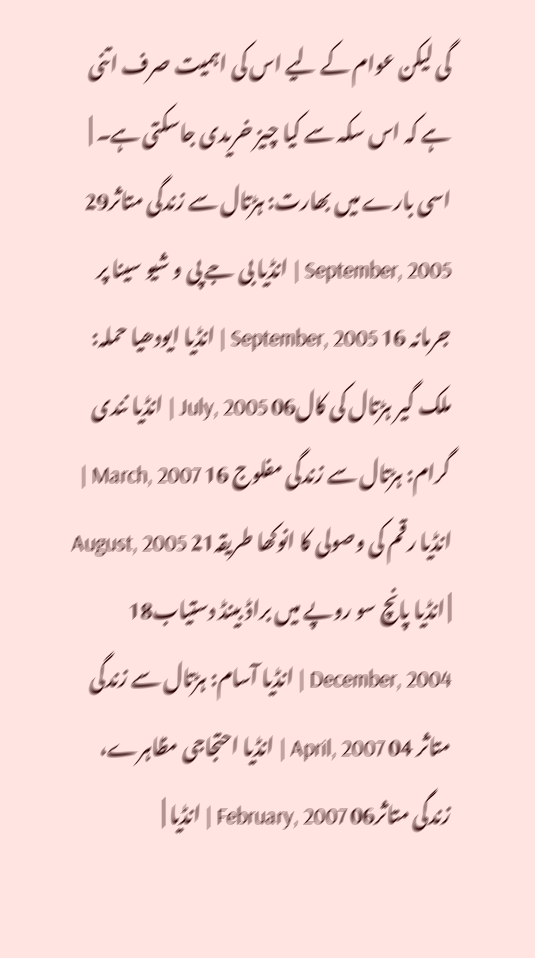گی لیکن عوام کے لیے اس کی اہمیت صرف اتنی ہے کہ اس سکہ سے کیا چیز خریدی جاسکتی ہے۔ |
اسی بارے میں بھارت: ہڑتال سے زندگی متاثر29 September, 2005 | انڈیا بی جے پی و شیو سینا پر جرمانہ 16 September, 2005 | انڈیا ایودھیا حملہ: ملک گیر ہڑتال کی کال06 July, 2005 | انڈیا نندی گرام: ہڑتال سے زندگی مفلوج 16 March, 2007 | انڈیا رقم کی وصولی کا انوکھا طریقہ21 August, 2005 | انڈیا پانچ سو روپے میں براڈ بینڈ دستیاب18 December, 2004 | انڈیا آسام: ہڑتال سے زندگی متاثر 04 April, 2007 | انڈیا احتجاجی مظاہرے، زندگی متاثر06 February, 2007 | انڈیا |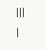|||
|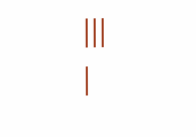|||
|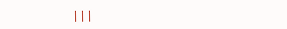|||